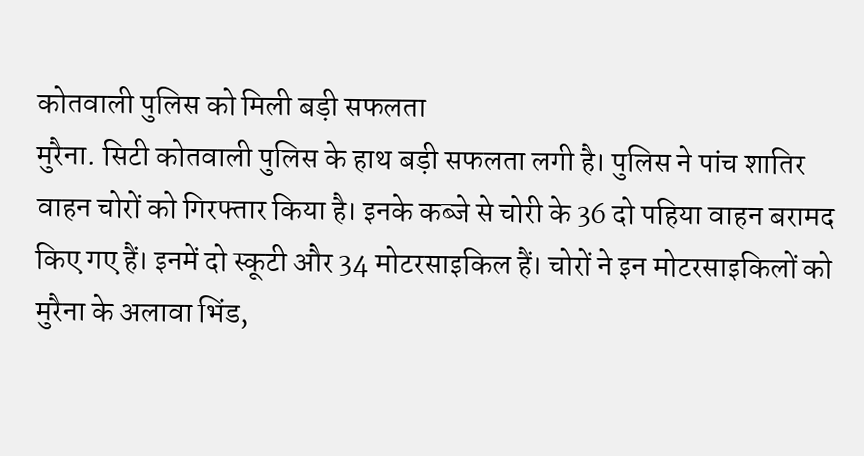कोतवाली पुलिस को मिली बड़ी सफलता
मुरैना. सिटी कोतवाली पुलिस के हाथ बड़ी सफलता लगी है। पुलिस ने पांच शातिर वाहन चोरों को गिरफ्तार किया है। इनके कब्जे से चोरी के 36 दो पहिया वाहन बरामद किए गए हैं। इनमें दो स्कूटी और 34 मोटरसाइकिल हैं। चोरों ने इन मोटरसाइकिलों को मुरैना के अलावा भिंड,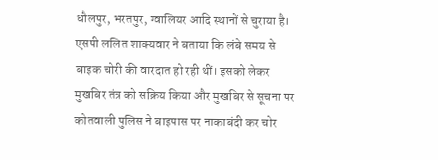धौलपुर, भरतपुर, ग्वालियर आदि स्थानों से चुराया है।
एसपी ललित शाक्यवार ने बताया कि लंबे समय से बाइक चोरी की वारदात हो रही थीं। इसको लेकर मुखबिर तंत्र को सक्रिय किया और मुखबिर से सूचना पर कोतवाली पुलिस ने बाइपास पर नाकाबंदी कर चोर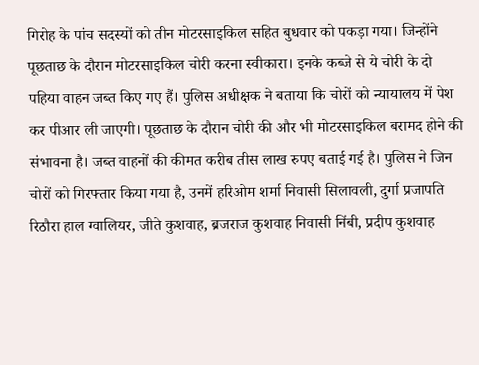गिरोह के पांच सदस्यों को तीन मोटरसाइकिल सहित बुधवार को पकड़ा गया। जिन्होंने पूछताछ के दौरान मोटरसाइकिल चोरी करना स्वीकारा। इनके कब्जे से ये चोरी के दो पहिया वाहन जब्त किए गए हैं। पुलिस अधीक्षक ने बताया कि चोरों को न्यायालय में पेश कर पीआर ली जाएगी। पूछताछ के दौरान चोरी की और भी मोटरसाइकिल बरामद होने की संभावना है। जब्त वाहनों की कीमत करीब तीस लाख रुपए बताई गई है। पुलिस ने जिन चोरों को गिरफ्तार किया गया है, उनमें हरिओम शर्मा निवासी सिलावली, दुर्गा प्रजापति रिठौरा हाल ग्वालियर, जीते कुशवाह, ब्रजराज कुशवाह निवासी निंबी, प्रदीप कुशवाह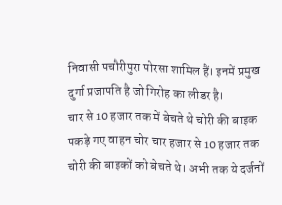निवासी पचौरीपुरा पोरसा शामिल हैं। इनमें प्रमुख दुर्गा प्रजापति है जो गिरोह का लीडर है।
चार से 10 हजार तक में बेचते थे चोरी की बाइक
पकड़े गए वाहन चोर चार हजार से 10 हजार तक चोरी की बाइकों को बेचते थे। अभी तक ये दर्जनों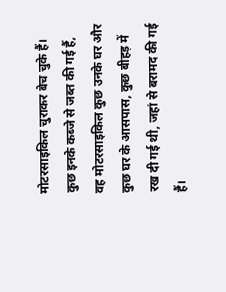मोटरसाइकिल चुराकर बेच चुके हैं। कुछ इनके कब्जे से जब्त की गई हैं, वह मोटरसाइकिल कुछ उनके घर और कुछ घर के आसपास, कुछ बीहड़ में रख दी गई थी, जहां से बरामद की गई हैं।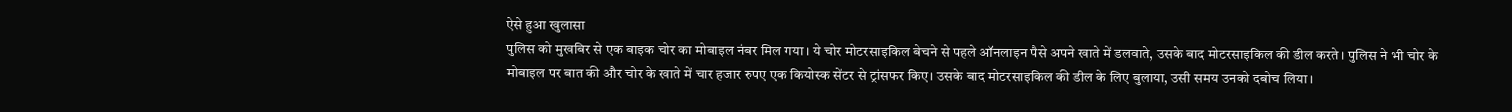ऐसे हुआ खुलासा
पुलिस को मुखबिर से एक बाइक चोर का मोबाइल नंबर मिल गया। ये चोर मोटरसाइकिल बेचने से पहले ऑनलाइन पैसे अपने खाते में डलवाते, उसके बाद मोटरसाइकिल की डील करते। पुलिस ने भी चोर के मोबाइल पर बात की और चोर के खाते में चार हजार रुपए एक कियोस्क सेंटर से ट्रांसफर किए। उसके बाद मोटरसाइकिल की डील के लिए बुलाया, उसी समय उनको दबोच लिया।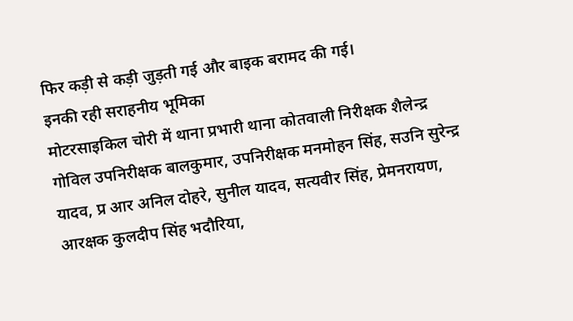फिर कड़ी से कड़ी जुड़ती गई और बाइक बरामद की गई।
इनकी रही सराहनीय भूमिका
मोटरसाइकिल चोरी में थाना प्रभारी थाना कोतवाली निरीक्षक शैलेन्द्र गोविल उपनिरीक्षक बालकुमार, उपनिरीक्षक मनमोहन सिंह, सउनि सुरेन्द्र यादव, प्र आर अनिल दोहरे, सुनील यादव, सत्यवीर सिंह, प्रेमनरायण, आरक्षक कुलदीप सिंह भदौरिया,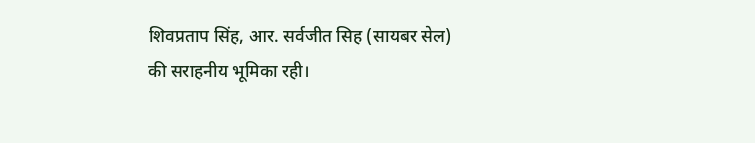शिवप्रताप सिंह, आर. सर्वजीत सिह (सायबर सेल) की सराहनीय भूमिका रही।